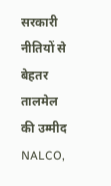सरकारी नीतियों से बेहतर तालमेल की उम्मीद
NALCO,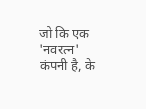जो कि एक 'नवरत्न' कंपनी है, के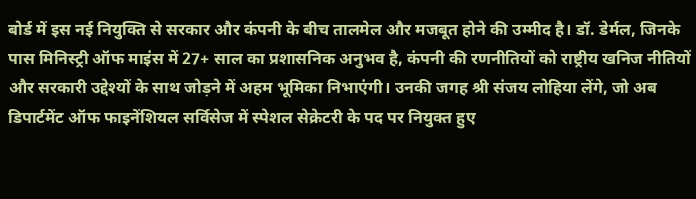बोर्ड में इस नई नियुक्ति से सरकार और कंपनी के बीच तालमेल और मजबूत होने की उम्मीद है। डॉ. डेर्मल, जिनके पास मिनिस्ट्री ऑफ माइंस में 27+ साल का प्रशासनिक अनुभव है, कंपनी की रणनीतियों को राष्ट्रीय खनिज नीतियों और सरकारी उद्देश्यों के साथ जोड़ने में अहम भूमिका निभाएंगी। उनकी जगह श्री संजय लोहिया लेंगे, जो अब डिपार्टमेंट ऑफ फाइनेंशियल सर्विसेज में स्पेशल सेक्रेटरी के पद पर नियुक्त हुए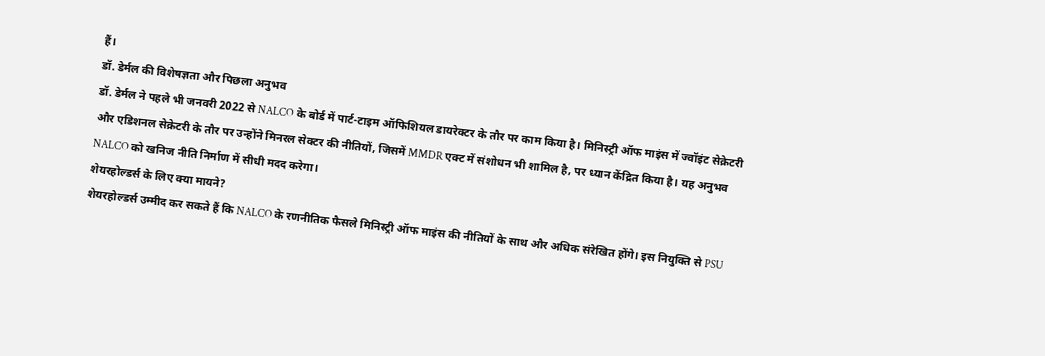हैं।
डॉ. डेर्मल की विशेषज्ञता और पिछला अनुभव
डॉ. डेर्मल ने पहले भी जनवरी 2022 से NALCO के बोर्ड में पार्ट-टाइम ऑफिशियल डायरेक्टर के तौर पर काम किया है। मिनिस्ट्री ऑफ माइंस में ज्वॉइंट सेक्रेटरी और एडिशनल सेक्रेटरी के तौर पर उन्होंने मिनरल सेक्टर की नीतियों, जिसमें MMDR एक्ट में संशोधन भी शामिल है, पर ध्यान केंद्रित किया है। यह अनुभव NALCO को खनिज नीति निर्माण में सीधी मदद करेगा।
शेयरहोल्डर्स के लिए क्या मायने?
शेयरहोल्डर्स उम्मीद कर सकते हैं कि NALCO के रणनीतिक फैसले मिनिस्ट्री ऑफ माइंस की नीतियों के साथ और अधिक संरेखित होंगे। इस नियुक्ति से PSU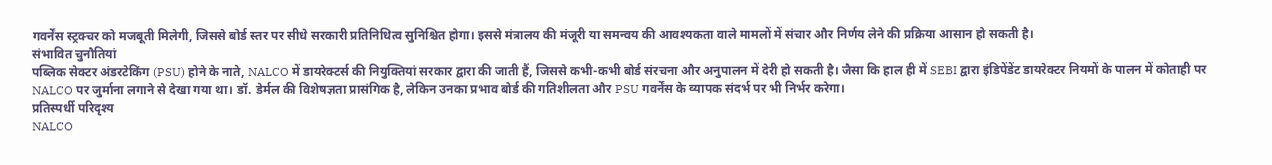गवर्नेंस स्ट्रक्चर को मजबूती मिलेगी, जिससे बोर्ड स्तर पर सीधे सरकारी प्रतिनिधित्व सुनिश्चित होगा। इससे मंत्रालय की मंजूरी या समन्वय की आवश्यकता वाले मामलों में संचार और निर्णय लेने की प्रक्रिया आसान हो सकती है।
संभावित चुनौतियां
पब्लिक सेक्टर अंडरटेकिंग (PSU) होने के नाते, NALCO में डायरेक्टर्स की नियुक्तियां सरकार द्वारा की जाती हैं, जिससे कभी-कभी बोर्ड संरचना और अनुपालन में देरी हो सकती है। जैसा कि हाल ही में SEBI द्वारा इंडिपेंडेंट डायरेक्टर नियमों के पालन में कोताही पर NALCO पर जुर्माना लगाने से देखा गया था। डॉ. डेर्मल की विशेषज्ञता प्रासंगिक है, लेकिन उनका प्रभाव बोर्ड की गतिशीलता और PSU गवर्नेंस के व्यापक संदर्भ पर भी निर्भर करेगा।
प्रतिस्पर्धी परिदृश्य
NALCO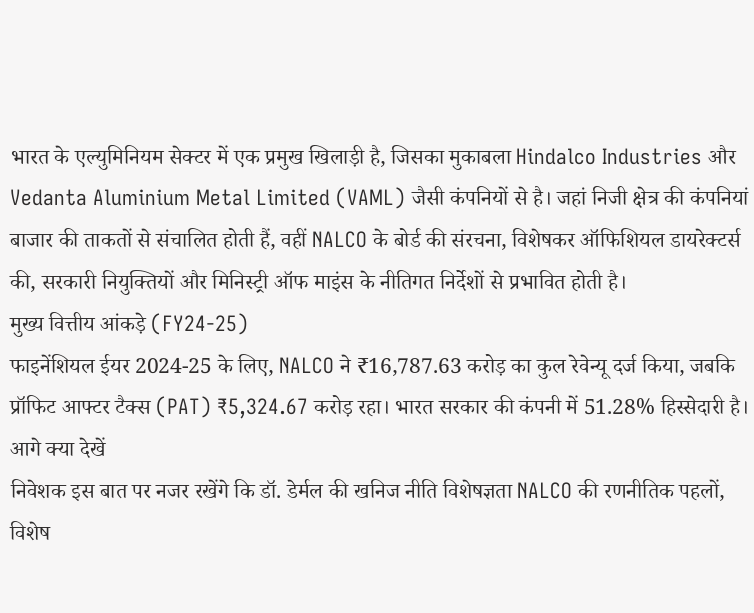भारत के एल्युमिनियम सेक्टर में एक प्रमुख खिलाड़ी है, जिसका मुकाबला Hindalco Industries और Vedanta Aluminium Metal Limited (VAML) जैसी कंपनियों से है। जहां निजी क्षेत्र की कंपनियां बाजार की ताकतों से संचालित होती हैं, वहीं NALCO के बोर्ड की संरचना, विशेषकर ऑफिशियल डायरेक्टर्स की, सरकारी नियुक्तियों और मिनिस्ट्री ऑफ माइंस के नीतिगत निर्देशों से प्रभावित होती है।
मुख्य वित्तीय आंकड़े (FY24-25)
फाइनेंशियल ईयर 2024-25 के लिए, NALCO ने ₹16,787.63 करोड़ का कुल रेवेन्यू दर्ज किया, जबकि प्रॉफिट आफ्टर टैक्स (PAT) ₹5,324.67 करोड़ रहा। भारत सरकार की कंपनी में 51.28% हिस्सेदारी है।
आगे क्या देखें
निवेशक इस बात पर नजर रखेंगे कि डॉ. डेर्मल की खनिज नीति विशेषज्ञता NALCO की रणनीतिक पहलों, विशेष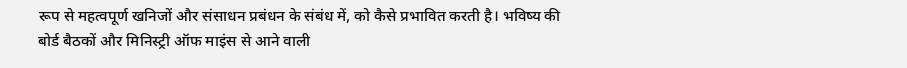रूप से महत्वपूर्ण खनिजों और संसाधन प्रबंधन के संबंध में, को कैसे प्रभावित करती है। भविष्य की बोर्ड बैठकों और मिनिस्ट्री ऑफ माइंस से आने वाली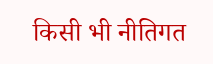किसी भी नीतिगत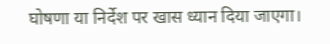घोषणा या निर्देश पर खास ध्यान दिया जाएगा।